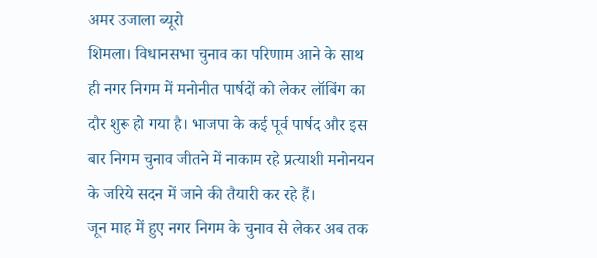अमर उजाला ब्यूरो
शिमला। विधानसभा चुनाव का परिणाम आने के साथ ही नगर निगम में मनोनीत पार्षदों को लेकर लॉबिंग का दौर शुरू हो गया है। भाजपा के कई पूर्व पार्षद और इस बार निगम चुनाव जीतने में नाकाम रहे प्रत्याशी मनोनयन के जरिये सदन में जाने की तैयारी कर रहे हैं।
जून माह में हुए नगर निगम के चुनाव से लेकर अब तक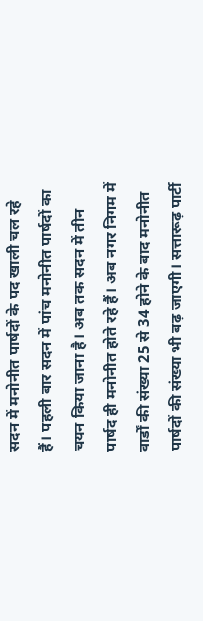सदन में मनोनीत पार्षदों के पद खाली चल रहे हैं। पहली बार सदन में पांच मनोनीत पार्षदों का चयन किया जाना है। अब तक सदन में तीन पार्षद ही मनोनीत होते रहे हैं। अब नगर निगम में वार्डों की संख्या 25 से 34 होने के बाद मनोनीत पार्षदों की संख्या भी बढ़ जाएगी। सत्तारूढ़ पार्टी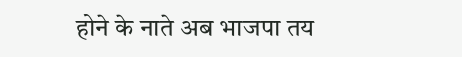होने के नाते अब भाजपा तय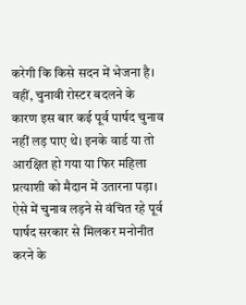करेगी कि किसे सदन में भेजना है। वहीं, चुनावी रोस्टर बदलने के कारण इस बार कई पूर्व पार्षद चुनाव नहीं लड़ पाए थे। इनके वार्ड या तो आरक्षित हो गया या फिर महिला प्रत्याशी को मैदान में उतारना पड़ा। ऐसे में चुनाव लड़ने से वंचित रहे पूर्व पार्षद सरकार से मिलकर मनोनीत करने के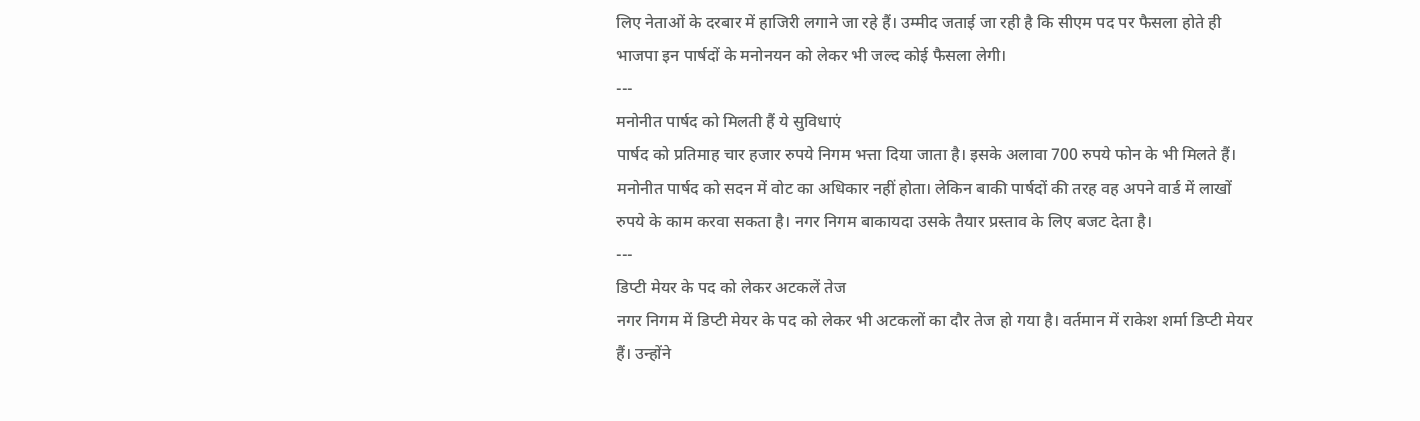लिए नेताओं के दरबार में हाजिरी लगाने जा रहे हैं। उम्मीद जताई जा रही है कि सीएम पद पर फैसला होते ही भाजपा इन पार्षदों के मनोनयन को लेकर भी जल्द कोई फैसला लेगी।
---
मनोनीत पार्षद को मिलती हैं ये सुविधाएं
पार्षद को प्रतिमाह चार हजार रुपये निगम भत्ता दिया जाता है। इसके अलावा 700 रुपये फोन के भी मिलते हैं। मनोनीत पार्षद को सदन में वोट का अधिकार नहीं होता। लेकिन बाकी पार्षदों की तरह वह अपने वार्ड में लाखों रुपये के काम करवा सकता है। नगर निगम बाकायदा उसके तैयार प्रस्ताव के लिए बजट देता है।
---
डिप्टी मेयर के पद को लेकर अटकलें तेज
नगर निगम में डिप्टी मेयर के पद को लेकर भी अटकलों का दौर तेज हो गया है। वर्तमान में राकेश शर्मा डिप्टी मेयर हैं। उन्होंने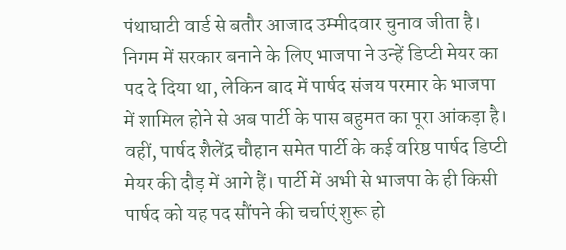पंथाघाटी वार्ड से बतौर आजाद उम्मीदवार चुनाव जीता है। निगम में सरकार बनाने के लिए भाजपा ने उन्हें डिप्टी मेयर का पद दे दिया था, लेकिन बाद में पार्षद संजय परमार के भाजपा में शामिल होने से अब पार्टी के पास बहुमत का पूरा आंकड़ा है। वहीं, पार्षद शैलेंद्र चौहान समेत पार्टी के कई वरिष्ठ पार्षद डिप्टी मेयर की दौड़ में आगे हैं। पार्टी में अभी से भाजपा के ही किसी पार्षद को यह पद सौंपने की चर्चाएं शुरू हो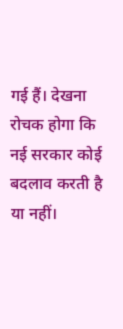गई हैं। देखना रोचक होगा कि नई सरकार कोई बदलाव करती है या नहीं।